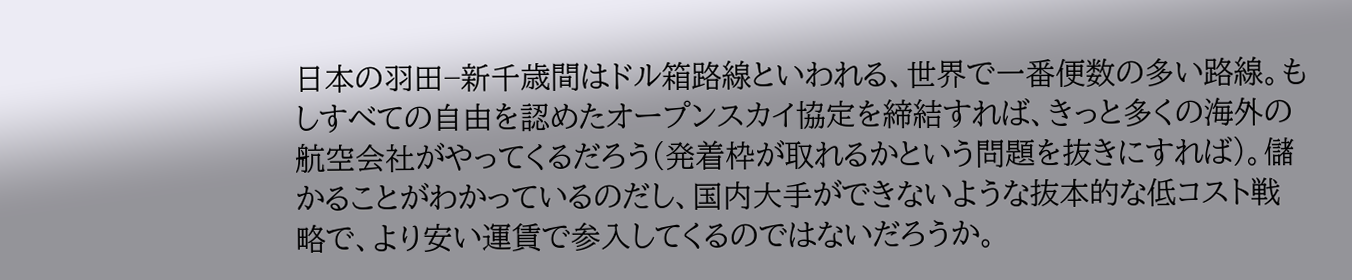日本の羽田−新千歳間はドル箱路線といわれる、世界で一番便数の多い路線。もしすべての自由を認めたオープンスカイ協定を締結すれば、きっと多くの海外の航空会社がやってくるだろう(発着枠が取れるかという問題を抜きにすれば)。儲かることがわかっているのだし、国内大手ができないような抜本的な低コスト戦略で、より安い運賃で参入してくるのではないだろうか。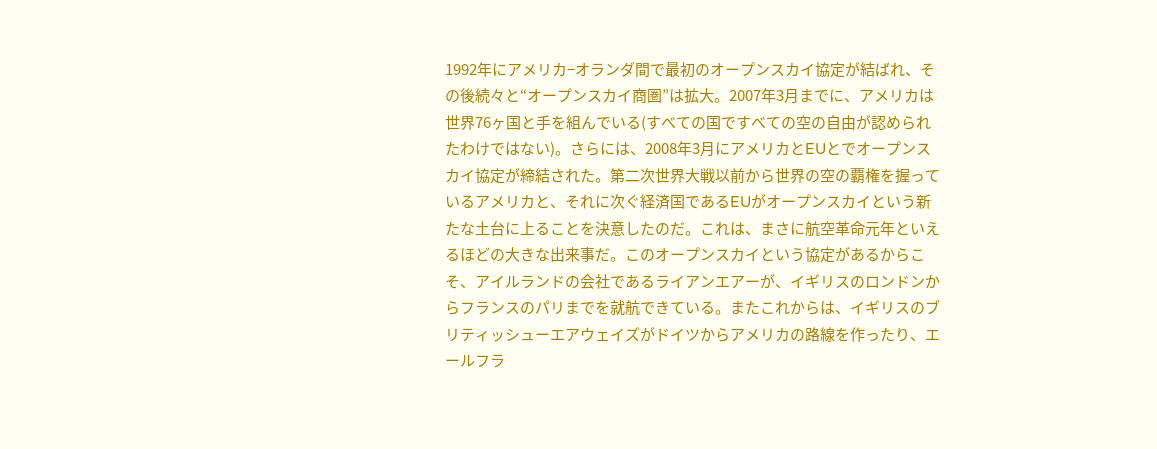1992年にアメリカ−オランダ間で最初のオープンスカイ協定が結ばれ、その後続々と“オープンスカイ商圏”は拡大。2007年3月までに、アメリカは世界76ヶ国と手を組んでいる(すべての国ですべての空の自由が認められたわけではない)。さらには、2008年3月にアメリカとEUとでオープンスカイ協定が締結された。第二次世界大戦以前から世界の空の覇権を握っているアメリカと、それに次ぐ経済国であるEUがオープンスカイという新たな土台に上ることを決意したのだ。これは、まさに航空革命元年といえるほどの大きな出来事だ。このオープンスカイという協定があるからこそ、アイルランドの会社であるライアンエアーが、イギリスのロンドンからフランスのパリまでを就航できている。またこれからは、イギリスのブリティッシューエアウェイズがドイツからアメリカの路線を作ったり、エールフラ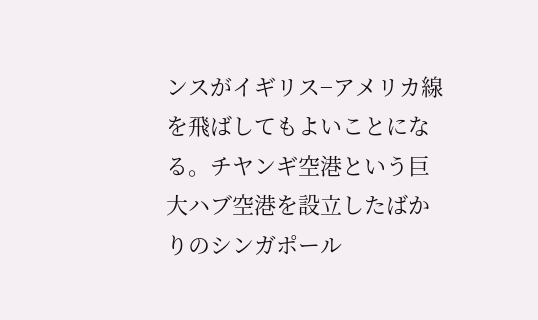ンスがイギリス−アメリカ線を飛ばしてもよいことになる。チヤンギ空港という巨大ハブ空港を設立したばかりのシンガポール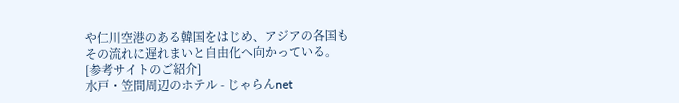や仁川空港のある韓国をはじめ、アジアの各国もその流れに遅れまいと自由化へ向かっている。
[参考サイトのご紹介]
水戸・笠間周辺のホテル - じゃらんnet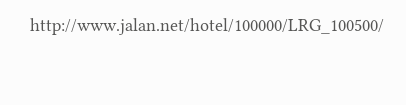http://www.jalan.net/hotel/100000/LRG_100500/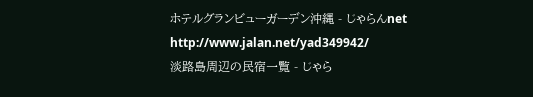ホテルグランビューガーデン沖縄 - じゃらんnet
http://www.jalan.net/yad349942/
淡路島周辺の民宿一覧 - じゃら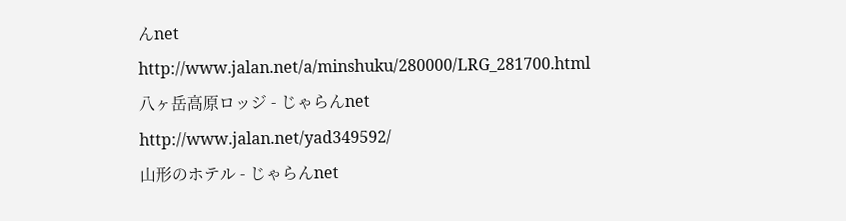んnet
http://www.jalan.net/a/minshuku/280000/LRG_281700.html
八ヶ岳高原ロッジ - じゃらんnet
http://www.jalan.net/yad349592/
山形のホテル - じゃらんnet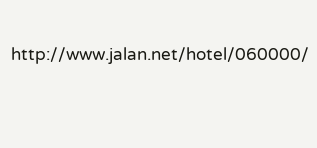http://www.jalan.net/hotel/060000/